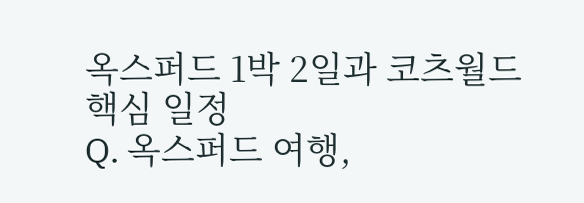옥스퍼드 1박 2일과 코츠월드 핵심 일정
Q. 옥스퍼드 여행,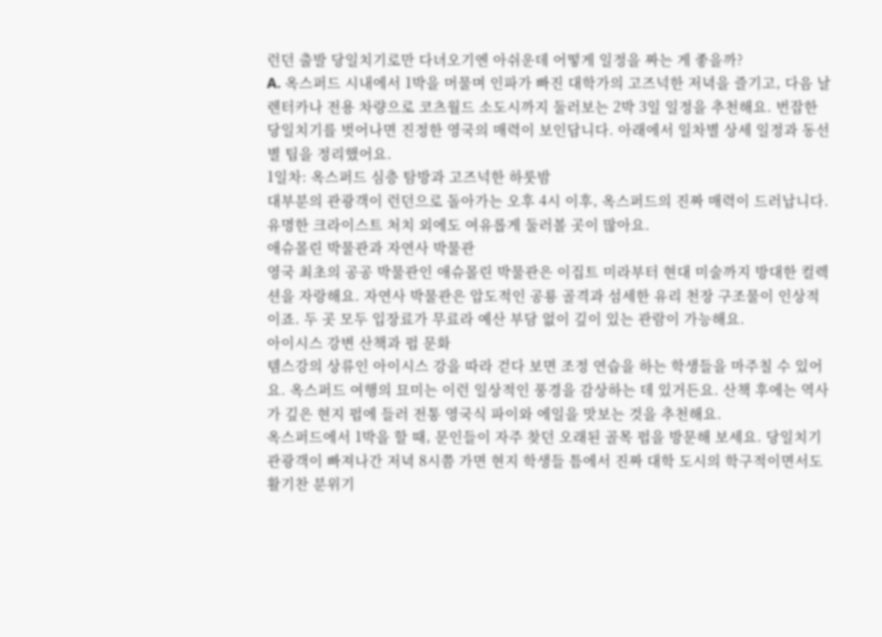런던 출발 당일치기로만 다녀오기엔 아쉬운데 어떻게 일정을 짜는 게 좋을까?
A. 옥스퍼드 시내에서 1박을 머물며 인파가 빠진 대학가의 고즈넉한 저녁을 즐기고, 다음 날 렌터카나 전용 차량으로 코츠월드 소도시까지 둘러보는 2박 3일 일정을 추천해요. 번잡한 당일치기를 벗어나면 진정한 영국의 매력이 보인답니다. 아래에서 일차별 상세 일정과 동선별 팁을 정리했어요.
1일차: 옥스퍼드 심층 탐방과 고즈넉한 하룻밤
대부분의 관광객이 런던으로 돌아가는 오후 4시 이후, 옥스퍼드의 진짜 매력이 드러납니다. 유명한 크라이스트 처치 외에도 여유롭게 둘러볼 곳이 많아요.
애슈몰린 박물관과 자연사 박물관
영국 최초의 공공 박물관인 애슈몰린 박물관은 이집트 미라부터 현대 미술까지 방대한 컬렉션을 자랑해요. 자연사 박물관은 압도적인 공룡 골격과 섬세한 유리 천장 구조물이 인상적이죠. 두 곳 모두 입장료가 무료라 예산 부담 없이 깊이 있는 관람이 가능해요.
아이시스 강변 산책과 펍 문화
템스강의 상류인 아이시스 강을 따라 걷다 보면 조정 연습을 하는 학생들을 마주칠 수 있어요. 옥스퍼드 여행의 묘미는 이런 일상적인 풍경을 감상하는 데 있거든요. 산책 후에는 역사가 깊은 현지 펍에 들러 전통 영국식 파이와 에일을 맛보는 것을 추천해요.
옥스퍼드에서 1박을 할 때, 문인들이 자주 찾던 오래된 골목 펍을 방문해 보세요. 당일치기 관광객이 빠져나간 저녁 8시쯤 가면 현지 학생들 틈에서 진짜 대학 도시의 학구적이면서도 활기찬 분위기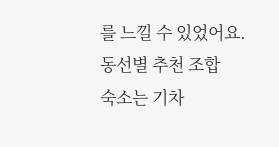를 느낄 수 있었어요.
동선별 추천 조합
숙소는 기차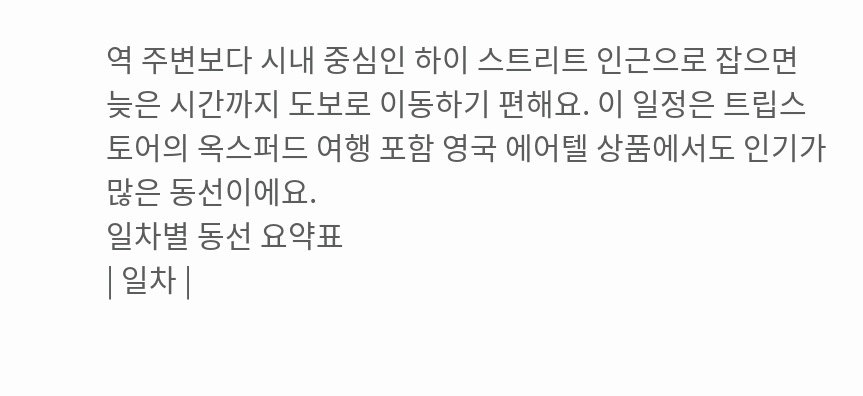역 주변보다 시내 중심인 하이 스트리트 인근으로 잡으면 늦은 시간까지 도보로 이동하기 편해요. 이 일정은 트립스토어의 옥스퍼드 여행 포함 영국 에어텔 상품에서도 인기가 많은 동선이에요.
일차별 동선 요약표
| 일차 |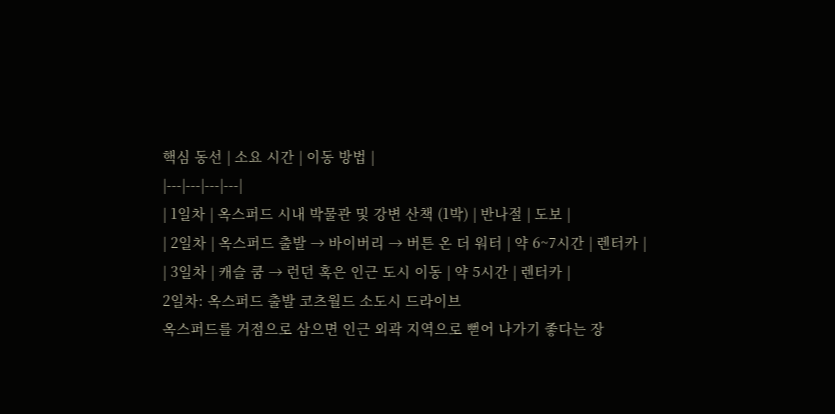핵심 동선 | 소요 시간 | 이동 방법 |
|---|---|---|---|
| 1일차 | 옥스퍼드 시내 박물관 및 강변 산책 (1박) | 반나절 | 도보 |
| 2일차 | 옥스퍼드 출발 → 바이버리 → 버튼 온 더 워터 | 약 6~7시간 | 렌터카 |
| 3일차 | 캐슬 쿰 → 런던 혹은 인근 도시 이동 | 약 5시간 | 렌터카 |
2일차: 옥스퍼드 출발 코츠월드 소도시 드라이브
옥스퍼드를 거점으로 삼으면 인근 외곽 지역으로 뻗어 나가기 좋다는 장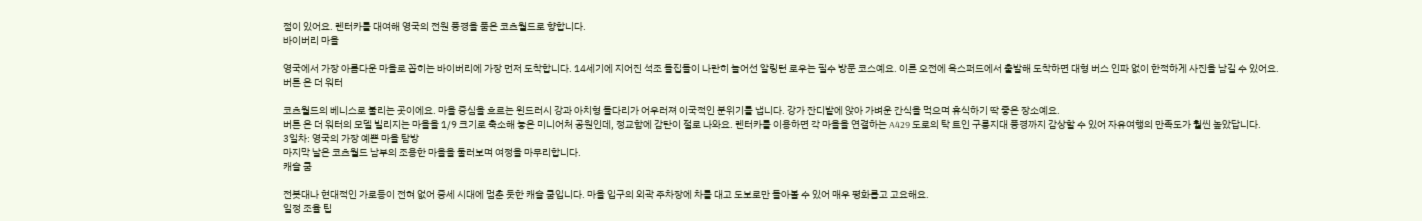점이 있어요. 렌터카를 대여해 영국의 전원 풍경을 품은 코츠월드로 향합니다.
바이버리 마을

영국에서 가장 아름다운 마을로 꼽히는 바이버리에 가장 먼저 도착합니다. 14세기에 지어진 석조 돌집들이 나란히 늘어선 알링턴 로우는 필수 방문 코스예요. 이른 오전에 옥스퍼드에서 출발해 도착하면 대형 버스 인파 없이 한적하게 사진을 남길 수 있어요.
버튼 온 더 워터

코츠월드의 베니스로 불리는 곳이에요. 마을 중심을 흐르는 윈드러시 강과 아치형 돌다리가 어우러져 이국적인 분위기를 냅니다. 강가 잔디밭에 앉아 가벼운 간식을 먹으며 휴식하기 딱 좋은 장소예요.
버튼 온 더 워터의 모델 빌리지는 마을을 1/9 크기로 축소해 놓은 미니어처 공원인데, 정교함에 감탄이 절로 나와요. 렌터카를 이용하면 각 마을을 연결하는 A429 도로의 탁 트인 구릉지대 풍경까지 감상할 수 있어 자유여행의 만족도가 훨씬 높았답니다.
3일차: 영국의 가장 예쁜 마을 탐방
마지막 날은 코츠월드 남부의 조용한 마을을 둘러보며 여정을 마무리합니다.
캐슬 쿰

전봇대나 현대적인 가로등이 전혀 없어 중세 시대에 멈춘 듯한 캐슬 쿰입니다. 마을 입구의 외곽 주차장에 차를 대고 도보로만 돌아볼 수 있어 매우 평화롭고 고요해요.
일정 조율 팁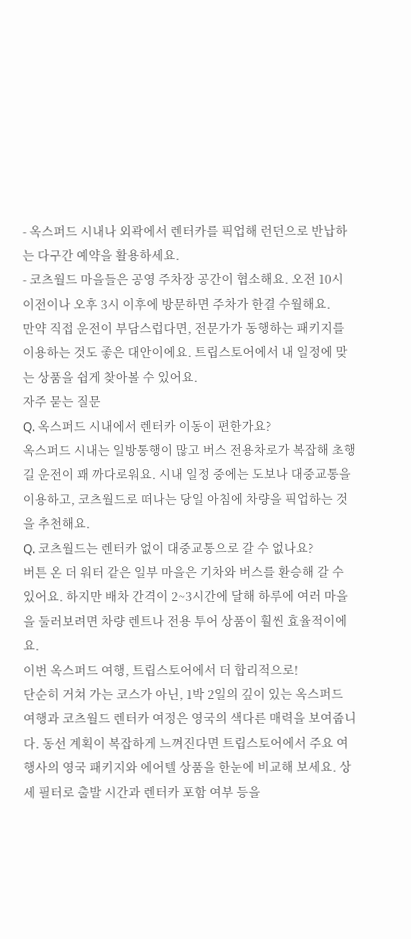- 옥스퍼드 시내나 외곽에서 렌터카를 픽업해 런던으로 반납하는 다구간 예약을 활용하세요.
- 코츠월드 마을들은 공영 주차장 공간이 협소해요. 오전 10시 이전이나 오후 3시 이후에 방문하면 주차가 한결 수월해요.
만약 직접 운전이 부담스럽다면, 전문가가 동행하는 패키지를 이용하는 것도 좋은 대안이에요. 트립스토어에서 내 일정에 맞는 상품을 쉽게 찾아볼 수 있어요.
자주 묻는 질문
Q. 옥스퍼드 시내에서 렌터카 이동이 편한가요?
옥스퍼드 시내는 일방통행이 많고 버스 전용차로가 복잡해 초행길 운전이 꽤 까다로워요. 시내 일정 중에는 도보나 대중교통을 이용하고, 코츠월드로 떠나는 당일 아침에 차량을 픽업하는 것을 추천해요.
Q. 코츠월드는 렌터카 없이 대중교통으로 갈 수 없나요?
버튼 온 더 워터 같은 일부 마을은 기차와 버스를 환승해 갈 수 있어요. 하지만 배차 간격이 2~3시간에 달해 하루에 여러 마을을 둘러보려면 차량 렌트나 전용 투어 상품이 훨씬 효율적이에요.
이번 옥스퍼드 여행, 트립스토어에서 더 합리적으로!
단순히 거쳐 가는 코스가 아닌, 1박 2일의 깊이 있는 옥스퍼드 여행과 코츠월드 렌터카 여정은 영국의 색다른 매력을 보여줍니다. 동선 계획이 복잡하게 느껴진다면 트립스토어에서 주요 여행사의 영국 패키지와 에어텔 상품을 한눈에 비교해 보세요. 상세 필터로 출발 시간과 렌터카 포함 여부 등을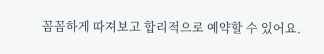꼼꼼하게 따져보고 합리적으로 예약할 수 있어요.